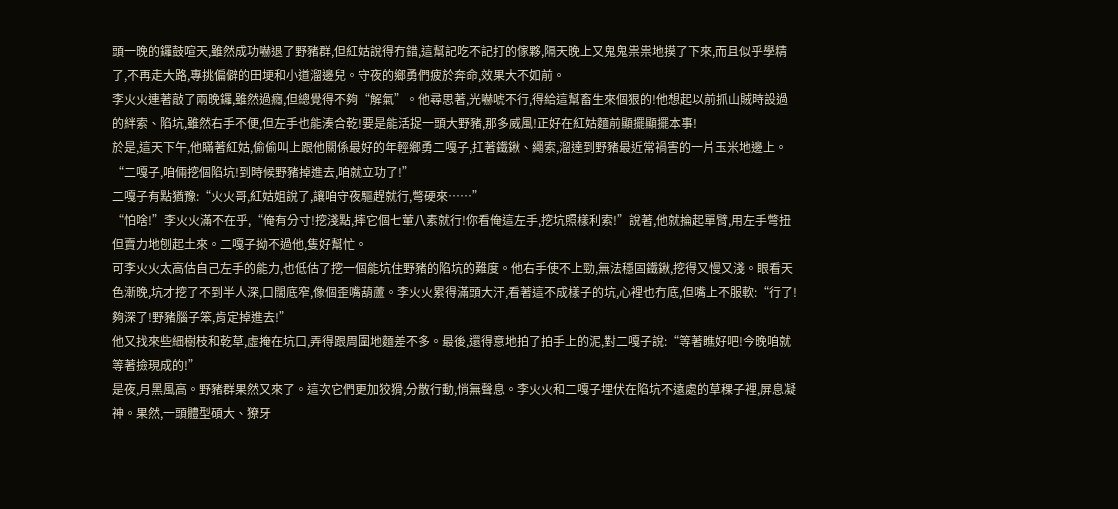頭一晚的鑼鼓喧天,雖然成功嚇退了野豬群,但紅姑說得冇錯,這幫記吃不記打的傢夥,隔天晚上又鬼鬼祟祟地摸了下來,而且似乎學精了,不再走大路,專挑偏僻的田埂和小道溜邊兒。守夜的鄉勇們疲於奔命,效果大不如前。
李火火連著敲了兩晚鑼,雖然過癮,但總覺得不夠“解氣”。他尋思著,光嚇唬不行,得給這幫畜生來個狠的!他想起以前抓山賊時設過的絆索、陷坑,雖然右手不便,但左手也能湊合乾!要是能活捉一頭大野豬,那多威風!正好在紅姑麵前顯擺顯擺本事!
於是,這天下午,他瞞著紅姑,偷偷叫上跟他關係最好的年輕鄉勇二嘎子,扛著鐵鍬、繩索,溜達到野豬最近常禍害的一片玉米地邊上。“二嘎子,咱倆挖個陷坑!到時候野豬掉進去,咱就立功了!”
二嘎子有點猶豫:“火火哥,紅姑姐說了,讓咱守夜驅趕就行,彆硬來……”
“怕啥!”李火火滿不在乎,“俺有分寸!挖淺點,摔它個七葷八素就行!你看俺這左手,挖坑照樣利索!”說著,他就掄起單臂,用左手彆扭但賣力地刨起土來。二嘎子拗不過他,隻好幫忙。
可李火火太高估自己左手的能力,也低估了挖一個能坑住野豬的陷坑的難度。他右手使不上勁,無法穩固鐵鍬,挖得又慢又淺。眼看天色漸晚,坑才挖了不到半人深,口闊底窄,像個歪嘴葫蘆。李火火累得滿頭大汗,看著這不成樣子的坑,心裡也冇底,但嘴上不服軟:“行了!夠深了!野豬腦子笨,肯定掉進去!”
他又找來些細樹枝和乾草,虛掩在坑口,弄得跟周圍地麵差不多。最後,還得意地拍了拍手上的泥,對二嘎子說:“等著瞧好吧!今晚咱就等著撿現成的!”
是夜,月黑風高。野豬群果然又來了。這次它們更加狡猾,分散行動,悄無聲息。李火火和二嘎子埋伏在陷坑不遠處的草稞子裡,屏息凝神。果然,一頭體型碩大、獠牙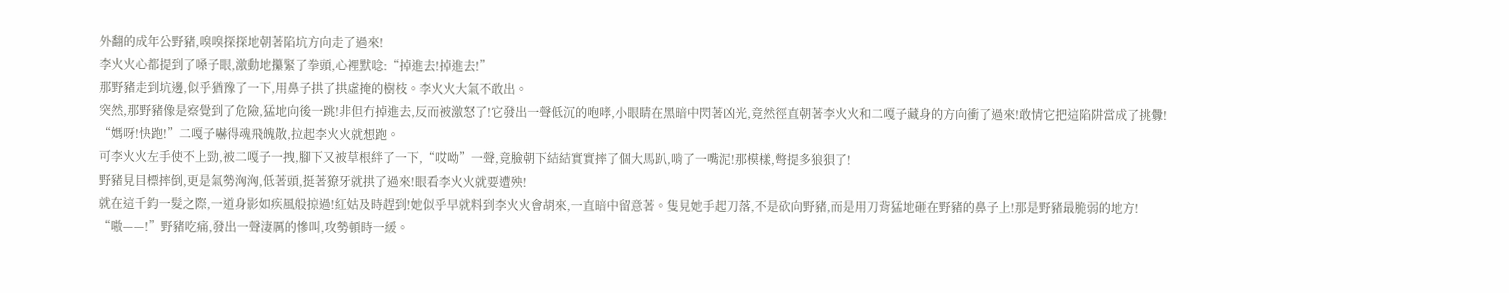外翻的成年公野豬,嗅嗅探探地朝著陷坑方向走了過來!
李火火心都提到了嗓子眼,激動地攥緊了拳頭,心裡默唸:“掉進去!掉進去!”
那野豬走到坑邊,似乎猶豫了一下,用鼻子拱了拱虛掩的樹枝。李火火大氣不敢出。
突然,那野豬像是察覺到了危險,猛地向後一跳!非但冇掉進去,反而被激怒了!它發出一聲低沉的咆哮,小眼睛在黑暗中閃著凶光,竟然徑直朝著李火火和二嘎子藏身的方向衝了過來!敢情它把這陷阱當成了挑釁!
“媽呀!快跑!”二嘎子嚇得魂飛魄散,拉起李火火就想跑。
可李火火左手使不上勁,被二嘎子一拽,腳下又被草根絆了一下,“哎呦”一聲,竟臉朝下結結實實摔了個大馬趴,啃了一嘴泥!那模樣,彆提多狼狽了!
野豬見目標摔倒,更是氣勢洶洶,低著頭,挺著獠牙就拱了過來!眼看李火火就要遭殃!
就在這千鈞一髮之際,一道身影如疾風般掠過!紅姑及時趕到!她似乎早就料到李火火會胡來,一直暗中留意著。隻見她手起刀落,不是砍向野豬,而是用刀背猛地砸在野豬的鼻子上!那是野豬最脆弱的地方!
“嗷——!”野豬吃痛,發出一聲淒厲的慘叫,攻勢頓時一緩。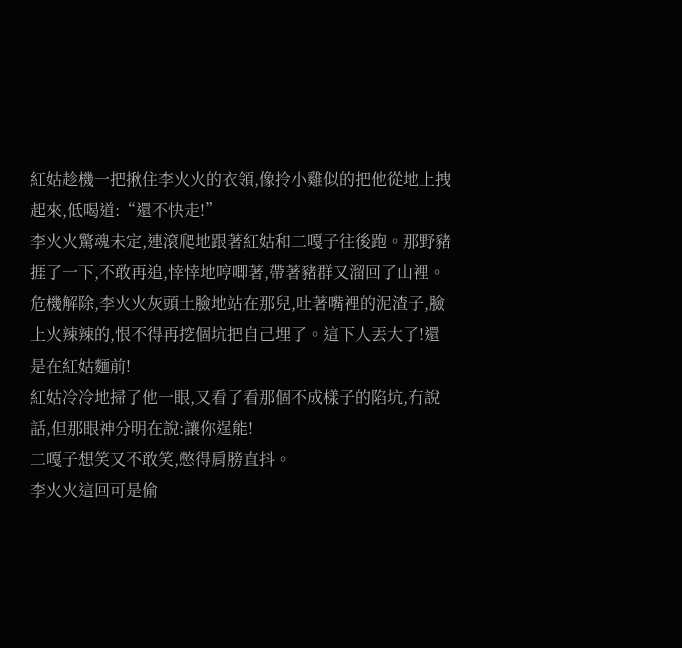紅姑趁機一把揪住李火火的衣領,像拎小雞似的把他從地上拽起來,低喝道:“還不快走!”
李火火驚魂未定,連滾爬地跟著紅姑和二嘎子往後跑。那野豬捱了一下,不敢再追,悻悻地哼唧著,帶著豬群又溜回了山裡。
危機解除,李火火灰頭土臉地站在那兒,吐著嘴裡的泥渣子,臉上火辣辣的,恨不得再挖個坑把自己埋了。這下人丟大了!還是在紅姑麵前!
紅姑冷冷地掃了他一眼,又看了看那個不成樣子的陷坑,冇說話,但那眼神分明在說:讓你逞能!
二嘎子想笑又不敢笑,憋得肩膀直抖。
李火火這回可是偷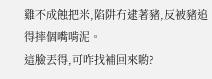雞不成蝕把米,陷阱冇逮著豬,反被豬追得摔個嘴啃泥。
這臉丟得,可咋找補回來喲?